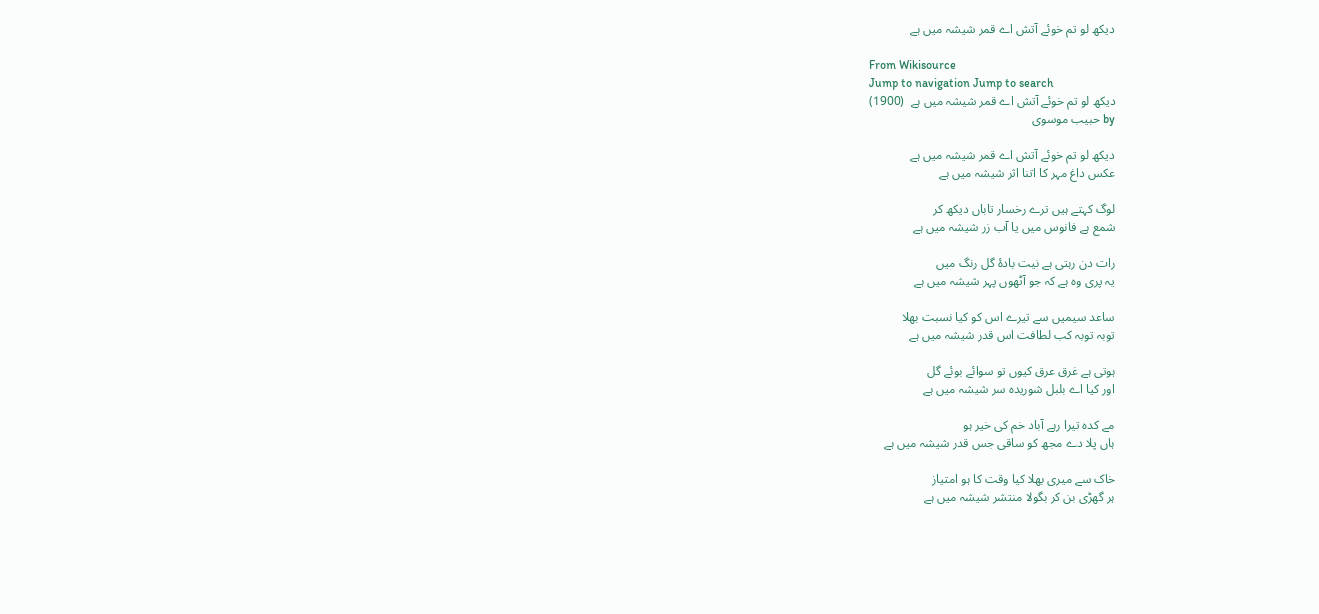دیکھ لو تم خوئے آتش اے قمر شیشہ میں ہے

From Wikisource
Jump to navigation Jump to search
دیکھ لو تم خوئے آتش اے قمر شیشہ میں ہے  (1900)
by حبیب موسوی

دیکھ لو تم خوئے آتش اے قمر شیشہ میں ہے
عکس داغ مہر کا اتنا اثر شیشہ میں ہے

لوگ کہتے ہیں ترے رخسار تاباں دیکھ کر
شمع ہے فانوس میں یا آب زر شیشہ میں ہے

رات دن رہتی ہے نیت بادۂ گل رنگ میں
یہ پری وہ ہے کہ جو آٹھوں پہر شیشہ میں ہے

ساعد سیمیں سے تیرے اس کو کیا نسبت بھلا
توبہ توبہ کب لطافت اس قدر شیشہ میں ہے

ہوتی ہے غرق عرق کیوں تو سوائے بوئے گل
اور کیا اے بلبل شوریدہ سر شیشہ میں ہے

مے کدہ تیرا رہے آباد خم کی خیر ہو
ہاں پلا دے مجھ کو ساقی جس قدر شیشہ میں ہے

خاک سے میری بھلا کیا وقت کا ہو امتیاز
ہر گھڑی بن کر بگولا منتشر شیشہ میں ہے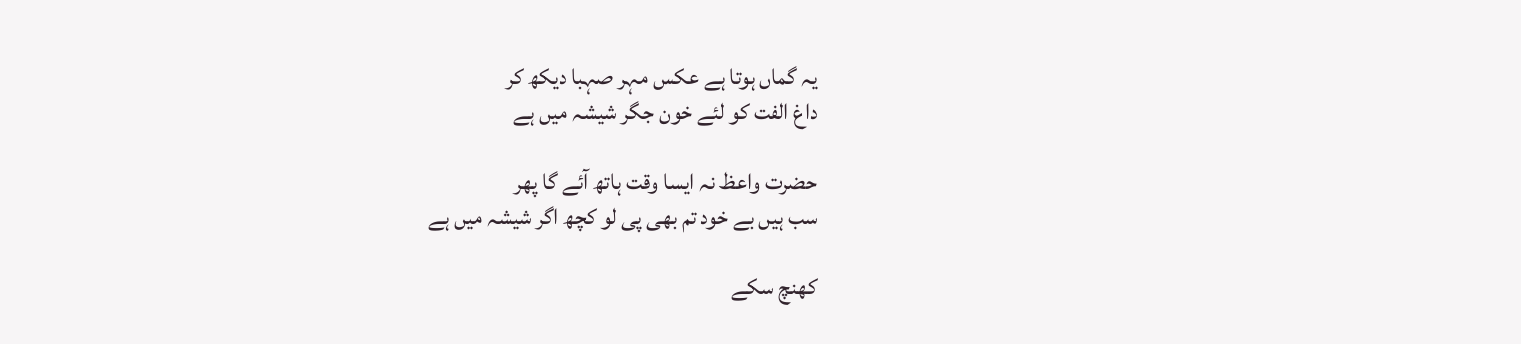یہ گماں ہوتا ہے عکس مہر صہبا دیکھ کر
داغ الفت کو لئے خون جگر شیشہ میں ہے

حضرت واعظ نہ ایسا وقت ہاتھ آئے گا پھر
سب ہیں بے خود تم بھی پی لو کچھ اگر شیشہ میں ہے

کھنچ سکے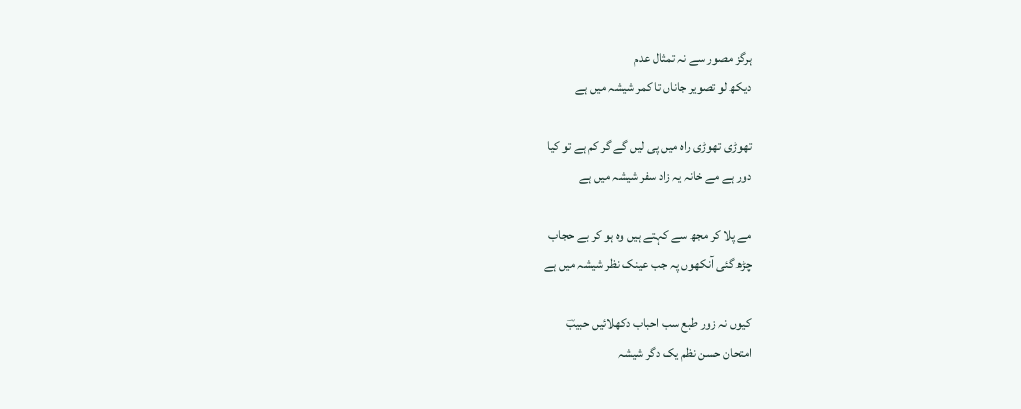ہرگز مصور سے نہ تمثال عدم
دیکھ لو تصویر جاناں تا کمر شیشہ میں ہے

تھوڑی تھوڑی راہ میں پی لیں گے گر کم ہے تو کیا
دور ہے مے خانہ یہ زاد سفر شیشہ میں ہے

مے پلا کر مجھ سے کہتے ہیں وہ ہو کر بے حجاب
چڑھ گئی آنکھوں پہ جب عینک نظر شیشہ میں ہے

کیوں نہ زور طبع سب احباب دکھلائیں حبیبؔ
امتحان حسن نظم یک دگر شیشہ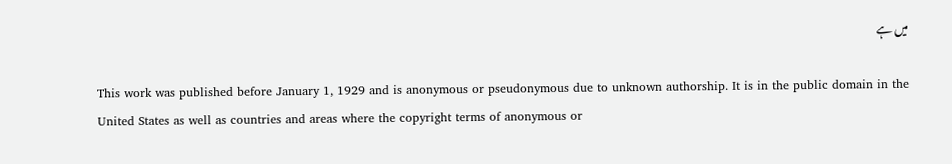میں ہے

This work was published before January 1, 1929 and is anonymous or pseudonymous due to unknown authorship. It is in the public domain in the United States as well as countries and areas where the copyright terms of anonymous or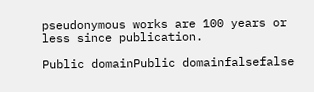pseudonymous works are 100 years or less since publication.

Public domainPublic domainfalsefalse